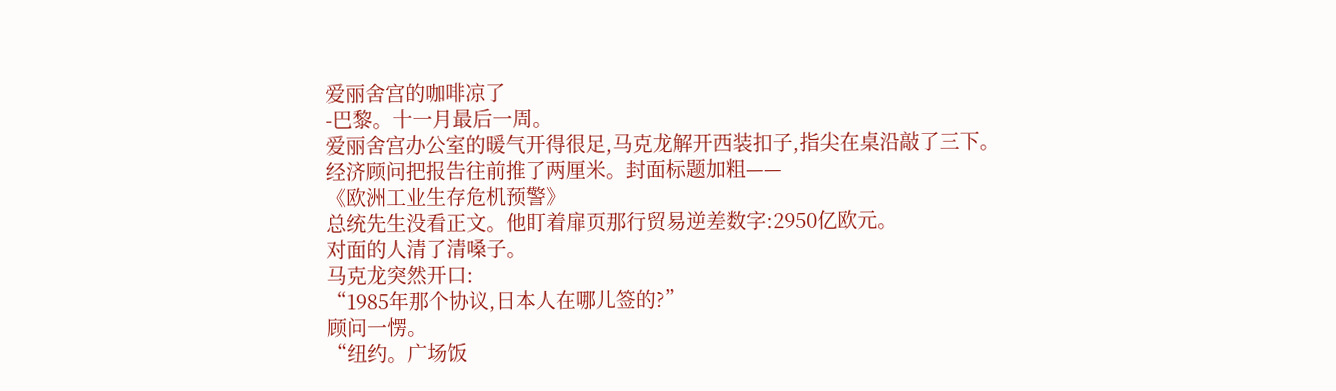爱丽舍宫的咖啡凉了
-巴黎。十一月最后一周。
爱丽舍宫办公室的暖气开得很足,马克龙解开西装扣子,指尖在桌沿敲了三下。
经济顾问把报告往前推了两厘米。封面标题加粗——
《欧洲工业生存危机预警》
总统先生没看正文。他盯着扉页那行贸易逆差数字:2950亿欧元。
对面的人清了清嗓子。
马克龙突然开口:
“1985年那个协议,日本人在哪儿签的?”
顾问一愣。
“纽约。广场饭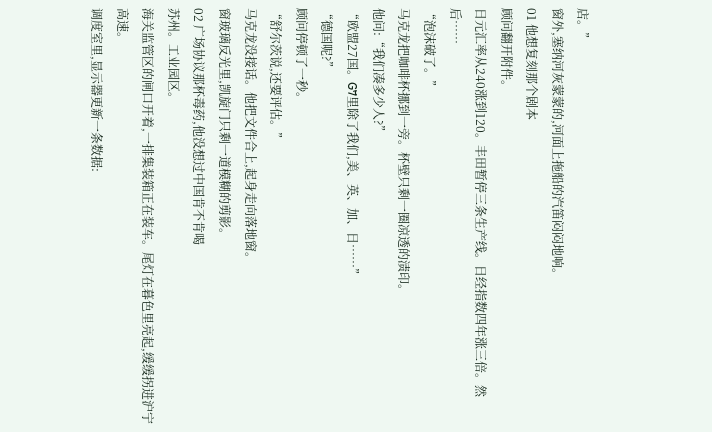店。”
窗外,塞纳河灰蒙蒙的,河面上拖船的汽笛闷闷地响。
01 他想复刻那个剧本
顾问翻开附件。
日元汇率从240涨到120。丰田暂停三条生产线。日经指数四年涨三倍。然后……
“泡沫破了。”
马克龙把咖啡杯挪到一旁。杯壁只剩一圈凉透的渍印。
他问:“我们凑多少人?”
“欧盟27国。G7里除了我们,美、英、加、日……”
“德国呢?”
顾问停顿了一秒。
“舒尔茨说,还要评估。”
马克龙没接话。他把文件合上,起身走向落地窗。
窗玻璃反光里,凯旋门只剩一道模糊的剪影。
02 广场协议那杯毒药,他没想过中国肯不肯喝
苏州。工业园区。
海关监管区的闸口开着,一排集装箱正在装车。尾灯在暮色里亮起,缓缓拐进沪宁高速。
调度室里,显示器更新一条数据: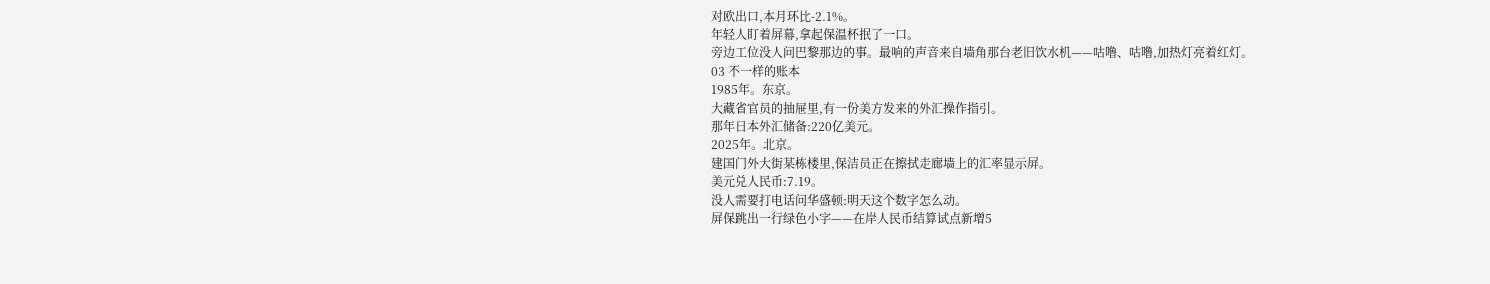对欧出口,本月环比-2.1%。
年轻人盯着屏幕,拿起保温杯抿了一口。
旁边工位没人问巴黎那边的事。最响的声音来自墙角那台老旧饮水机——咕噜、咕噜,加热灯亮着红灯。
03 不一样的账本
1985年。东京。
大藏省官员的抽屉里,有一份美方发来的外汇操作指引。
那年日本外汇储备:220亿美元。
2025年。北京。
建国门外大街某栋楼里,保洁员正在擦拭走廊墙上的汇率显示屏。
美元兑人民币:7.19。
没人需要打电话问华盛顿:明天这个数字怎么动。
屏保跳出一行绿色小字——在岸人民币结算试点新增5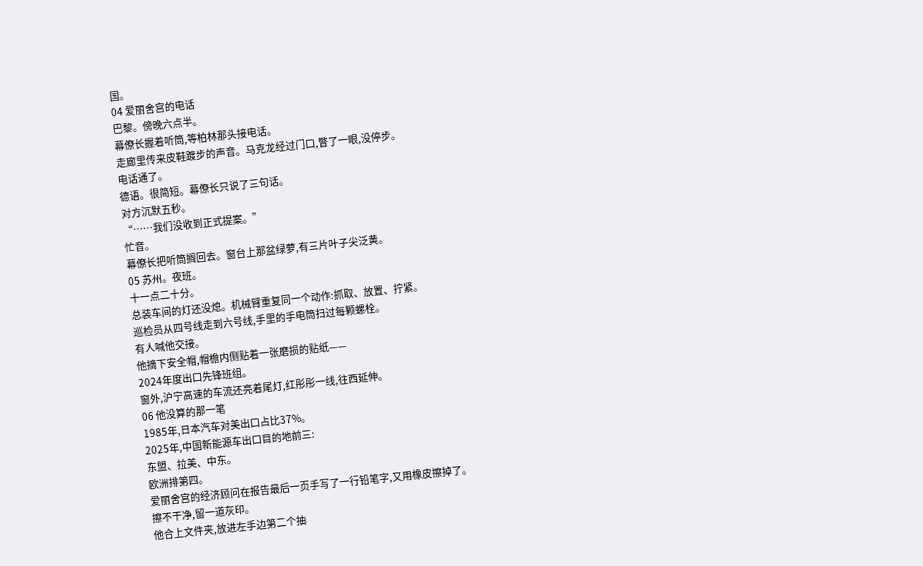国。
04 爱丽舍宫的电话
巴黎。傍晚六点半。
幕僚长握着听筒,等柏林那头接电话。
走廊里传来皮鞋踱步的声音。马克龙经过门口,瞥了一眼,没停步。
电话通了。
德语。很简短。幕僚长只说了三句话。
对方沉默五秒。
“……我们没收到正式提案。”
忙音。
幕僚长把听筒搁回去。窗台上那盆绿萝,有三片叶子尖泛黄。
05 苏州。夜班。
十一点二十分。
总装车间的灯还没熄。机械臂重复同一个动作:抓取、放置、拧紧。
巡检员从四号线走到六号线,手里的手电筒扫过每颗螺栓。
有人喊他交接。
他摘下安全帽,帽檐内侧贴着一张磨损的贴纸——
2024年度出口先锋班组。
窗外,沪宁高速的车流还亮着尾灯,红彤彤一线,往西延伸。
06 他没算的那一笔
1985年,日本汽车对美出口占比37%。
2025年,中国新能源车出口目的地前三:
东盟、拉美、中东。
欧洲排第四。
爱丽舍宫的经济顾问在报告最后一页手写了一行铅笔字,又用橡皮擦掉了。
擦不干净,留一道灰印。
他合上文件夹,放进左手边第二个抽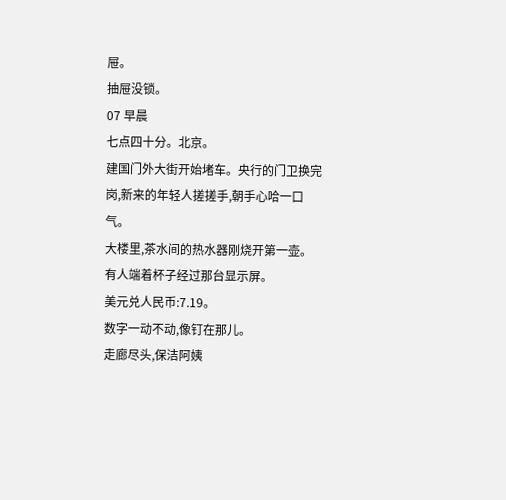屉。
抽屉没锁。
07 早晨
七点四十分。北京。
建国门外大街开始堵车。央行的门卫换完岗,新来的年轻人搓搓手,朝手心哈一口气。
大楼里,茶水间的热水器刚烧开第一壶。
有人端着杯子经过那台显示屏。
美元兑人民币:7.19。
数字一动不动,像钉在那儿。
走廊尽头,保洁阿姨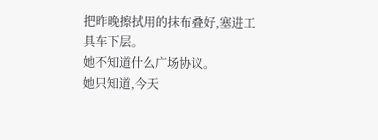把昨晚擦拭用的抹布叠好,塞进工具车下层。
她不知道什么广场协议。
她只知道,今天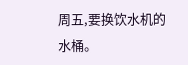周五,要换饮水机的水桶。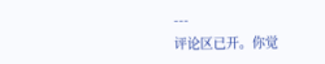---
评论区已开。你觉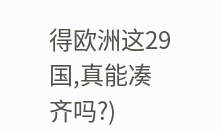得欧洲这29国,真能凑齐吗?)